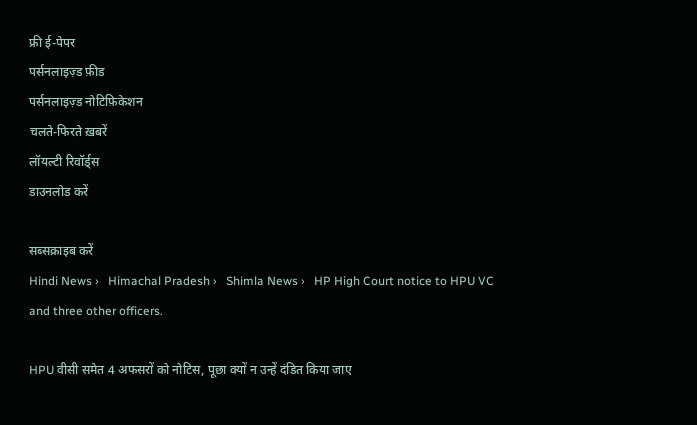फ्री ई-पेपर
पर्सनलाइज़्ड फ़ीड
पर्सनलाइज़्ड नोटिफ़िकेशन
चलते-फिरते ख़बरें
लॉयल्टी रिवॉर्ड्स
डाउनलोड करें

सब्सक्राइब करें
Hindi News ›   Himachal Pradesh ›   Shimla News ›   HP High Court notice to HPU VC and three other officers.

HPU वीसी समेत 4 अफसरों को नोटिस, पूछा क्यों न उन्हें दंडित किया जाए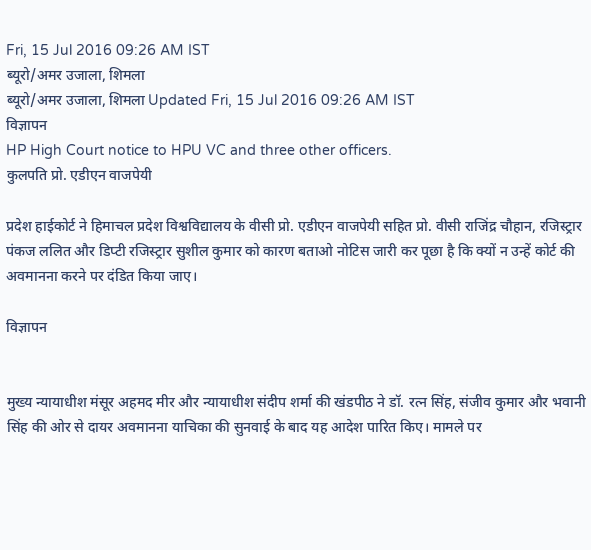Fri, 15 Jul 2016 09:26 AM IST
ब्यूरो/अमर उजाला, शिमला
ब्यूरो/अमर उजाला, शिमला Updated Fri, 15 Jul 2016 09:26 AM IST
विज्ञापन
HP High Court notice to HPU VC and three other officers.
कुलपति प्रो. एडीएन वाजपेयी

प्रदेश हाईकोर्ट ने हिमाचल प्रदेश विश्वविद्यालय के वीसी प्रो. एडीएन वाजपेयी सहित प्रो. वीसी राजिंद्र चौहान, रजिस्ट्रार पंकज ललित और डिप्टी रजिस्ट्रार सुशील कुमार को कारण बताओ नोटिस जारी कर पूछा है कि क्यों न उन्हें कोर्ट की अवमानना करने पर दंडित किया जाए।

विज्ञापन


मुख्य न्यायाधीश मंसूर अहमद मीर और न्यायाधीश संदीप शर्मा की खंडपीठ ने डॉ. रत्न सिंह, संजीव कुमार और भवानी सिंह की ओर से दायर अवमानना याचिका की सुनवाई के बाद यह आदेश पारित किए। मामले पर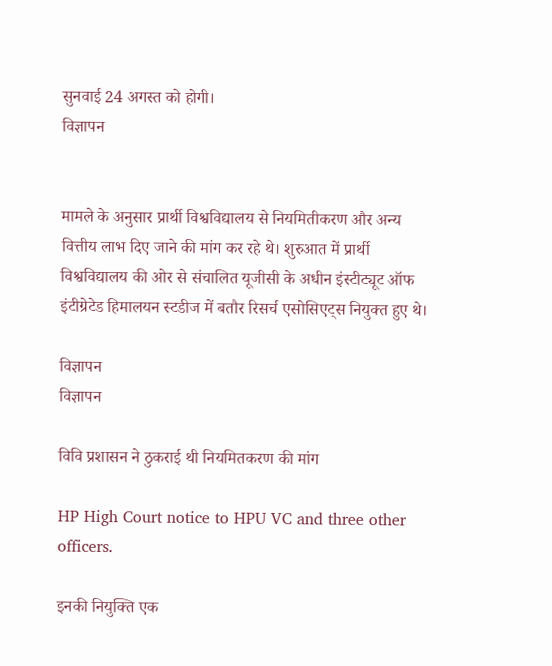सुनवाई 24 अगस्त को होगी।
विज्ञापन


मामले के अनुसार प्रार्थी विश्वविद्यालय से नियमितीकरण और अन्य वित्तीय लाभ दिए जाने की मांग कर रहे थे। शुरुआत में प्रार्थी विश्वविद्यालय की ओर से संचालित यूजीसी के अधीन इंस्टीट्यूट ऑफ इंटीग्रेटेड हिमालयन स्टडीज में बतौर रिसर्च एसोसिएट्स नियुक्त हुए थे।

विज्ञापन
विज्ञापन

विवि प्रशासन ने ठुकराई थी नियमितकरण की मांग

HP High Court notice to HPU VC and three other officers.

इनकी नियुक्ति एक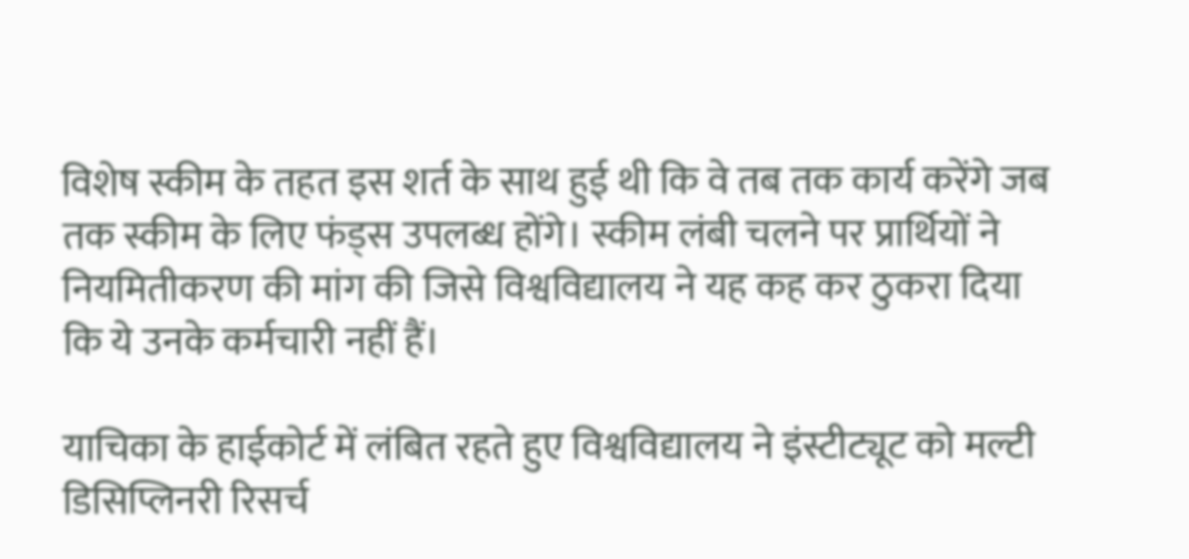विशेष स्कीम के तहत इस शर्त के साथ हुई थी कि वे तब तक कार्य करेंगे जब तक स्कीम के लिए फंड्स उपलब्ध होंगे। स्कीम लंबी चलने पर प्रार्थियों ने नियमितीकरण की मांग की जिसे विश्वविद्यालय ने यह कह कर ठुकरा दिया कि ये उनके कर्मचारी नहीं हैं।

याचिका के हाईकोर्ट में लंबित रहते हुए विश्वविद्यालय ने इंस्टीट्यूट को मल्टी डिसिप्लिनरी रिसर्च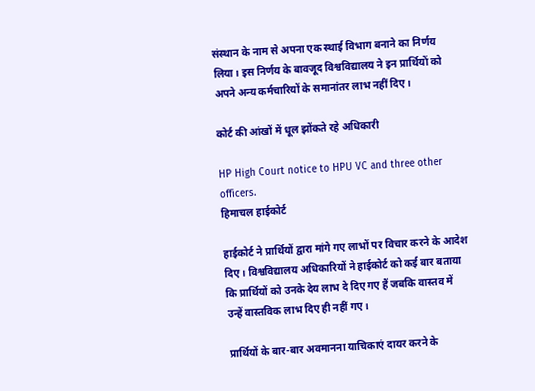संस्थान के नाम से अपना एक स्थाई विभाग बनाने का निर्णय लिया। इस निर्णय के बावजूद विश्वविद्यालय ने इन प्रार्थियों को अपने अन्य कर्मचारियों के समानांतर लाभ नहीं दिए।

कोर्ट की आंखों में धूल झोंकते रहे अधिकारी

HP High Court notice to HPU VC and three other officers.
हिमाचल हाईकोर्ट

हाईकोर्ट ने प्रार्थियों द्वारा मांगे गए लाभों पर विचार करने के आदेश दिए। विश्वविद्यालय अधिकारियों ने हाईकोर्ट को कई बार बताया कि प्रार्थियों को उनके देय लाभ दे दिए गए हैं जबकि वास्तव में उन्हें वास्तविक लाभ दिए ही नहीं गए।

प्रार्थियों के बार-बार अवमानना याचिकाएं दायर करने के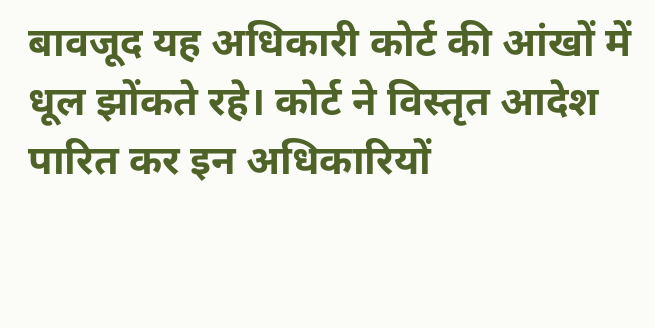बावजूद यह अधिकारी कोर्ट की आंखों में धूल झोंकते रहे। कोर्ट ने विस्तृत आदेश पारित कर इन अधिकारियों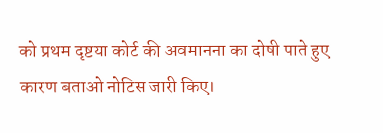को प्रथम दृष्टया कोर्ट की अवमानना का दोषी पाते हुए कारण बताओ नोटिस जारी किए।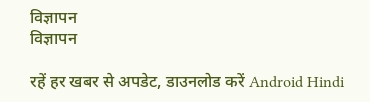विज्ञापन
विज्ञापन

रहें हर खबर से अपडेट, डाउनलोड करें Android Hindi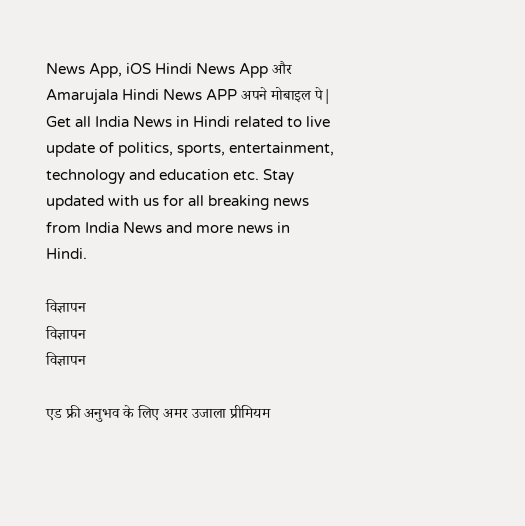News App, iOS Hindi News App और Amarujala Hindi News APP अपने मोबाइल पे|
Get all India News in Hindi related to live update of politics, sports, entertainment, technology and education etc. Stay updated with us for all breaking news from India News and more news in Hindi.

विज्ञापन
विज्ञापन
विज्ञापन

एड फ्री अनुभव के लिए अमर उजाला प्रीमियम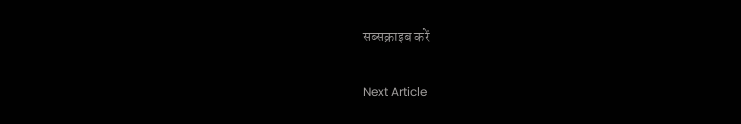सब्सक्राइब करें

Next Article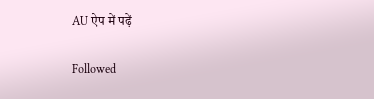AU ऐप में पढ़ें

Followed